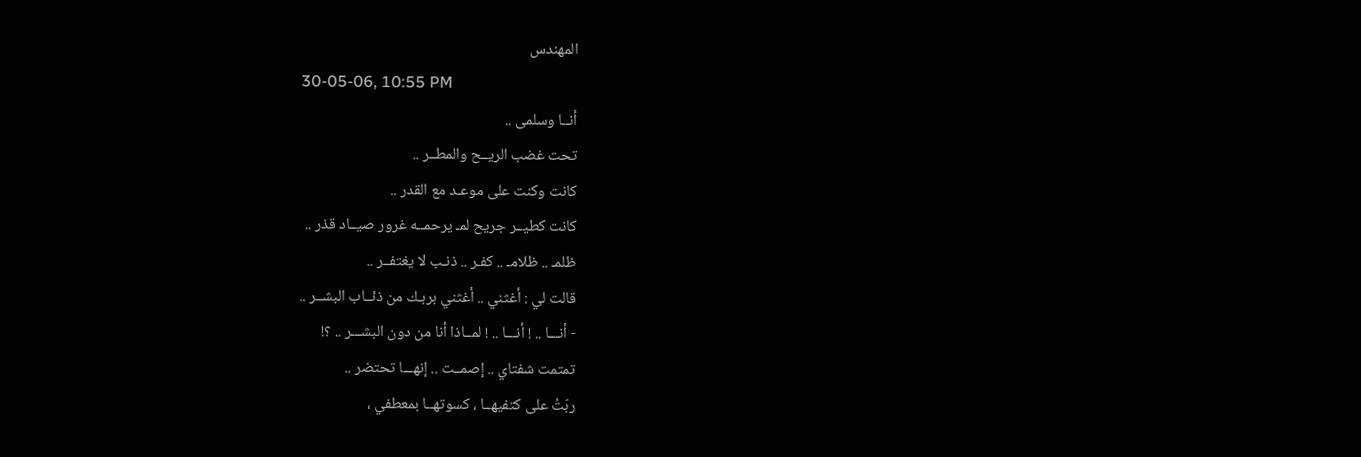المهندس
30-05-06, 10:55 PM
أنــا وسلمى ..
تحت غضب الريــح والمطــر ..
كانت وكنت على موعـد مع القدر ..
كانت كطيــر جريح لمـ يرحمــه غرور صيــاد قذر ..
ظلمـ .. ظلامـ .. كفـر .. ذنـب لا يغتفــر ..
قالت لي : أغثني .. أغثني بربـك من ذئــاب البشــر ..
- أنـــا .. ! أنـــا .. ! لمــاذا أنا من دون البشـــر .. ؟!
تمتمت شفتاي .. إصمــت .. إنهـــا تحتضر ..
ربّتُ على كتفيهــا ، كسوتهــا بمعطفي ،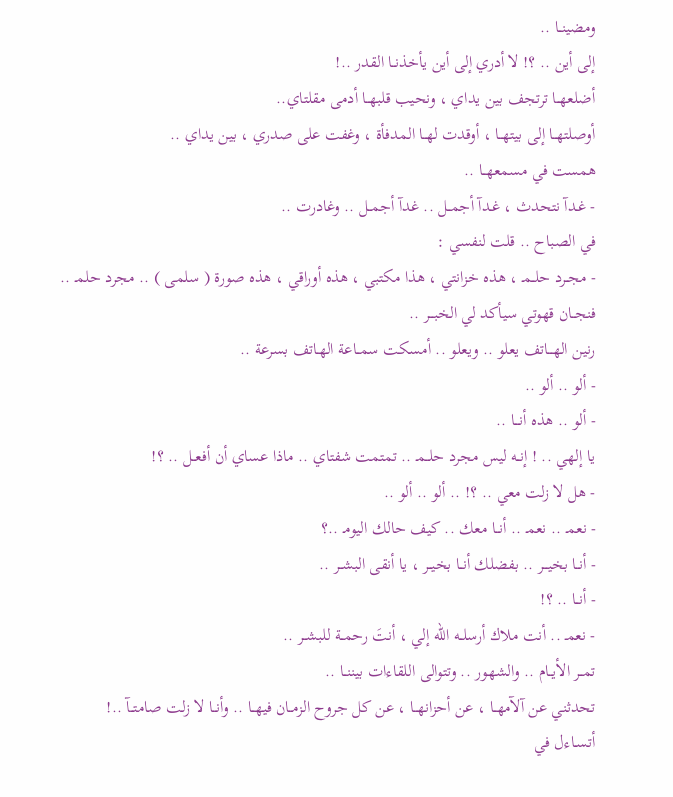ومضينــا ..
إلى أين .. ؟! لا أدري إلى أين يأخذنــا القدر ..!
أضلعهــا ترتجف بين يداي ، ونحيب قلبهــا أدمى مقلتاي..
أوصلتهــا إلى بيتهــا ، أوقدت لهــا المدفأة ، وغفت على صدري ، بين يداي ..
همست في مسمعهــا ..
- غـدآ نتحدث ، غـدآ أجمــل .. غدآ أجمــل .. وغادرت ..
في الصباح .. قلت لنفسي :
- مجــرد حلــمـ ، هذه خزانتي ، هذا مكتبي ، هذه أوراقي ، هذه صورة ( سلمى ) .. مجرد حلمـ ..
فنجــان قهوتي سيأكد لي الخبـــر ..
رنين الهـــاتف يعلو .. ويعلو .. أمسكت سمــاعة الهـاتف بسرعة ..
- ألو .. ألو ..
- ألو .. هذه أنـــا ..
يا إلهي .. ! إنــه ليس مجرد حلــمـ .. تمتمت شفتاي .. ماذا عساي أن أفعــل .. ؟!
- هل لا زلت معي .. ؟! .. ألو .. ألو ..
- نعمـ .. نعمـ .. أنــا معك .. كيف حالك اليومـ ..؟
- أنــا بخيـــر .. بفضلك أنــا بخيــر ، يا أنقى البشــر ..
- أنــا .. ؟!
- نعمـ .. أنت ملاك أرسلــه الله إلي ، أنتَ رحمــة للبشــر ..
تمــر الأيــام .. والشهور .. وتتوالى اللقاءات بيننــا ..
تحدثني عن آلآمهــا ، عن أحزانهــا ، عن كل جروح الزمــان فيهــا .. وأنــا لا زلت صامتــآ ..!
أتسـاءل في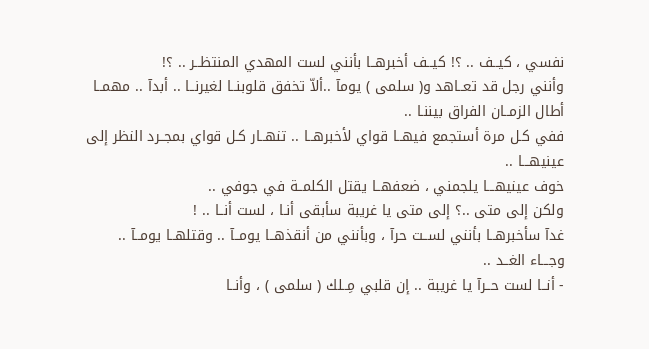نفسي ، كيــف .. ؟! كيــف أخبرهــا بأنني لست المهدي المنتظــر .. ؟!
وأنني رجل قد تعــاهد و( سلمى ) يومآ ..ألاّ تخفق قلوبنــا لغيرنــا .. أبدآ .. مهمــا أطال الزمــان الفراق بيننـا ..
ففي كـل مرة أستجمع فيهــا قواي لأخبرهــا .. تنهــار كـل قواي بمجــرد النظر إلى عينيهـــا ..
خوف عينيهـــا يلجمني ، ضعفهــا يقتل الكلمــة في جوفي ..
ولكن إلى متى ..؟ إلى متى يا غريبة سأبقى أنـا ، لست أنــا .. !
غدآ سأخبرهــا بأنني لســت حرآ ، وبأنني من أنقذهــا يومــآ .. وقتلهــا يومــآ ..
وجـــاء الغــد ..
- أنــا لست حــرآ يا غريبة .. إن قلبي مِــلك ( سلمى ) ، وأنــا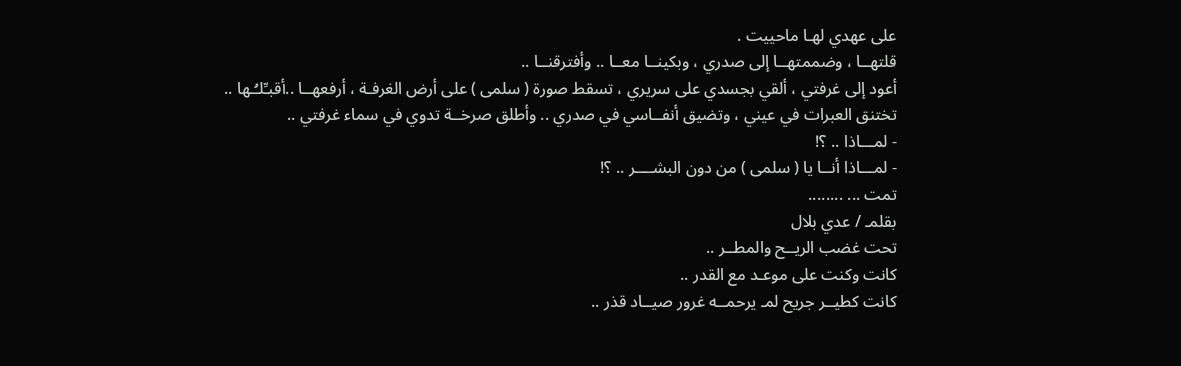على عهدي لهـا ماحييت .
قلتهــا ، وضممتهــا إلى صدري ، وبكينــا معــا .. وأفترقنــا ..
أعود إلى غرفتي ، ألقي بجسدي على سريري ، تسقط صورة ( سلمى ) على أرض الغرفـة ، أرفعهــا ..أقبـِّلـُـها ..
تختنق العبرات في عيني ، وتضيق أنفــاسي في صدري .. وأطلق صرخــة تدوي في سماء غرفتي ..
- لمـــاذا .. ؟!
- لمـــاذا أنــا يا ( سلمى ) من دون البشــــر .. ؟!
تمت ... ........
بقلمـ / عدي بلال
تحت غضب الريــح والمطــر ..
كانت وكنت على موعـد مع القدر ..
كانت كطيــر جريح لمـ يرحمــه غرور صيــاد قذر ..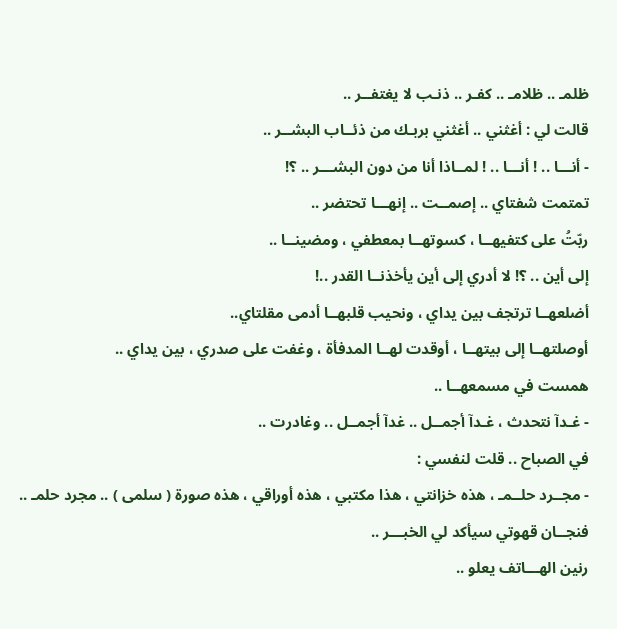ظلمـ .. ظلامـ .. كفـر .. ذنـب لا يغتفــر ..
قالت لي : أغثني .. أغثني بربـك من ذئــاب البشــر ..
- أنـــا .. ! أنـــا .. ! لمــاذا أنا من دون البشـــر .. ؟!
تمتمت شفتاي .. إصمــت .. إنهـــا تحتضر ..
ربّتُ على كتفيهــا ، كسوتهــا بمعطفي ، ومضينــا ..
إلى أين .. ؟! لا أدري إلى أين يأخذنــا القدر ..!
أضلعهــا ترتجف بين يداي ، ونحيب قلبهــا أدمى مقلتاي..
أوصلتهــا إلى بيتهــا ، أوقدت لهــا المدفأة ، وغفت على صدري ، بين يداي ..
همست في مسمعهــا ..
- غـدآ نتحدث ، غـدآ أجمــل .. غدآ أجمــل .. وغادرت ..
في الصباح .. قلت لنفسي :
- مجــرد حلــمـ ، هذه خزانتي ، هذا مكتبي ، هذه أوراقي ، هذه صورة ( سلمى ) .. مجرد حلمـ ..
فنجــان قهوتي سيأكد لي الخبـــر ..
رنين الهـــاتف يعلو ..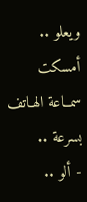ويعلو .. أمسكت سمــاعة الهـاتف بسرعة ..
- ألو ..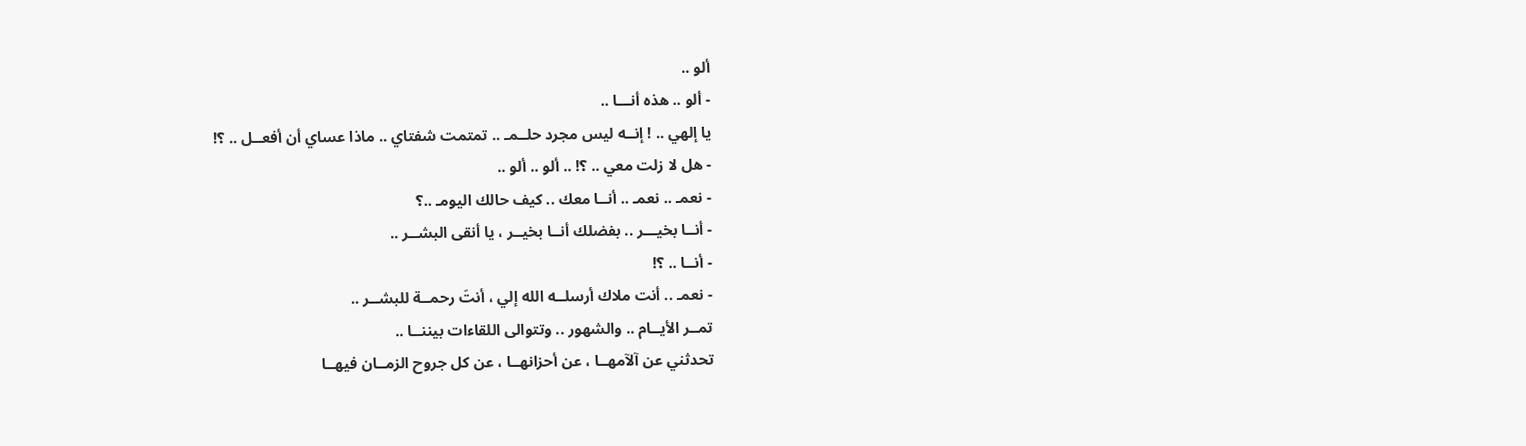ألو ..
- ألو .. هذه أنـــا ..
يا إلهي .. ! إنــه ليس مجرد حلــمـ .. تمتمت شفتاي .. ماذا عساي أن أفعــل .. ؟!
- هل لا زلت معي .. ؟! .. ألو .. ألو ..
- نعمـ .. نعمـ .. أنــا معك .. كيف حالك اليومـ ..؟
- أنــا بخيـــر .. بفضلك أنــا بخيــر ، يا أنقى البشــر ..
- أنــا .. ؟!
- نعمـ .. أنت ملاك أرسلــه الله إلي ، أنتَ رحمــة للبشــر ..
تمــر الأيــام .. والشهور .. وتتوالى اللقاءات بيننــا ..
تحدثني عن آلآمهــا ، عن أحزانهــا ، عن كل جروح الزمــان فيهــا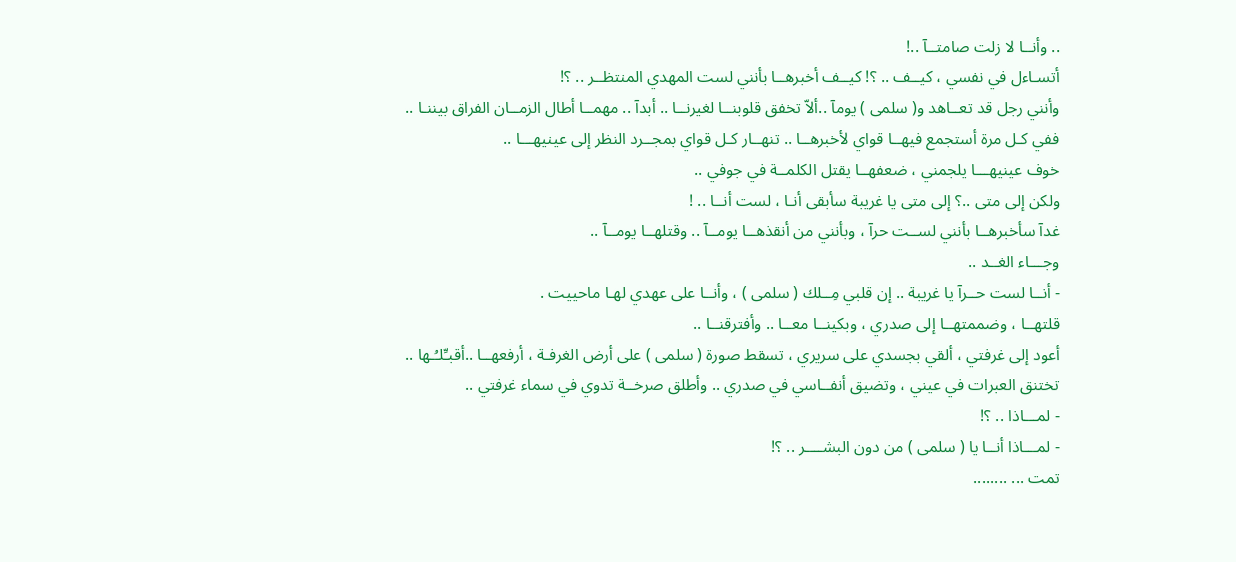.. وأنــا لا زلت صامتــآ ..!
أتسـاءل في نفسي ، كيــف .. ؟! كيــف أخبرهــا بأنني لست المهدي المنتظــر .. ؟!
وأنني رجل قد تعــاهد و( سلمى ) يومآ ..ألاّ تخفق قلوبنــا لغيرنــا .. أبدآ .. مهمــا أطال الزمــان الفراق بيننـا ..
ففي كـل مرة أستجمع فيهــا قواي لأخبرهــا .. تنهــار كـل قواي بمجــرد النظر إلى عينيهـــا ..
خوف عينيهـــا يلجمني ، ضعفهــا يقتل الكلمــة في جوفي ..
ولكن إلى متى ..؟ إلى متى يا غريبة سأبقى أنـا ، لست أنــا .. !
غدآ سأخبرهــا بأنني لســت حرآ ، وبأنني من أنقذهــا يومــآ .. وقتلهــا يومــآ ..
وجـــاء الغــد ..
- أنــا لست حــرآ يا غريبة .. إن قلبي مِــلك ( سلمى ) ، وأنــا على عهدي لهـا ماحييت .
قلتهــا ، وضممتهــا إلى صدري ، وبكينــا معــا .. وأفترقنــا ..
أعود إلى غرفتي ، ألقي بجسدي على سريري ، تسقط صورة ( سلمى ) على أرض الغرفـة ، أرفعهــا ..أقبـِّلـُـها ..
تختنق العبرات في عيني ، وتضيق أنفــاسي في صدري .. وأطلق صرخــة تدوي في سماء غرفتي ..
- لمـــاذا .. ؟!
- لمـــاذا أنــا يا ( سلمى ) من دون البشــــر .. ؟!
تمت ... ........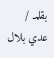بقلمـ / عدي بلال